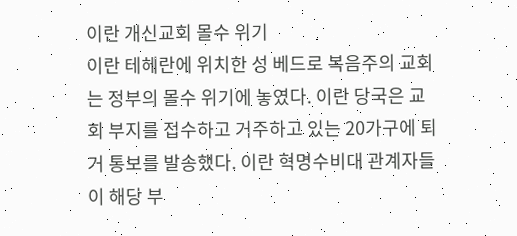이란 개신교회 몰수 위기
이란 테헤란에 위치한 성 베드로 복음주의 교회는 정부의 몰수 위기에 놓였다. 이란 당국은 교회 부지를 접수하고 거주하고 있는 20가구에 퇴거 통보를 발송했다. 이란 혁명수비대 관계자들이 해당 부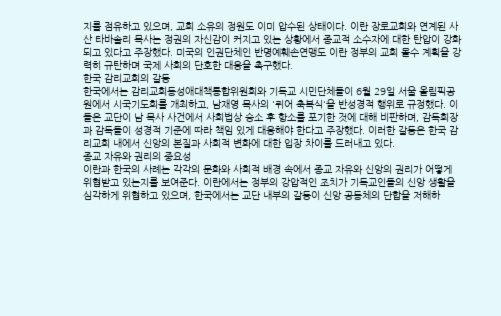지를 점유하고 있으며, 교회 소유의 정원도 이미 압수된 상태이다. 이란 장로교회와 연계된 사산 타바솔리 목사는 정권의 자신감이 커지고 있는 상황에서 종교적 소수자에 대한 탄압이 강화되고 있다고 주장했다. 미국의 인권단체인 반명예훼손연맹도 이란 정부의 교회 몰수 계획을 강력히 규탄하며 국제 사회의 단호한 대응을 촉구했다.
한국 감리교회의 갈등
한국에서는 감리교회동성애대책통합위원회와 기독교 시민단체들이 6월 29일 서울 올림픽공원에서 시국기도회를 개최하고, 남재영 목사의 '퀴어 축복식'을 반성경적 행위로 규정했다. 이들은 교단이 남 목사 사건에서 사회법상 승소 후 항소를 포기한 것에 대해 비판하며, 감독회장과 감독들이 성경적 기준에 따라 책임 있게 대응해야 한다고 주장했다. 이러한 갈등은 한국 감리교회 내에서 신앙의 본질과 사회적 변화에 대한 입장 차이를 드러내고 있다.
종교 자유와 권리의 중요성
이란과 한국의 사례는 각각의 문화와 사회적 배경 속에서 종교 자유와 신앙의 권리가 어떻게 위협받고 있는지를 보여준다. 이란에서는 정부의 강압적인 조치가 기독교인들의 신앙 생활을 심각하게 위협하고 있으며, 한국에서는 교단 내부의 갈등이 신앙 공동체의 단합을 저해하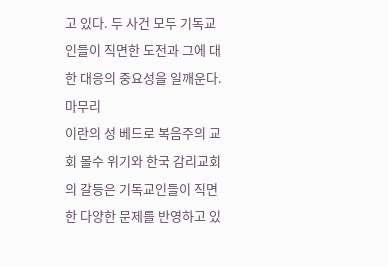고 있다. 두 사건 모두 기독교인들이 직면한 도전과 그에 대한 대응의 중요성을 일깨운다.
마무리
이란의 성 베드로 복음주의 교회 몰수 위기와 한국 감리교회의 갈등은 기독교인들이 직면한 다양한 문제를 반영하고 있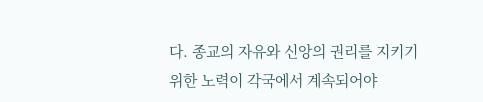다. 종교의 자유와 신앙의 권리를 지키기 위한 노력이 각국에서 계속되어야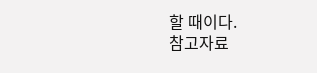할 때이다.
참고자료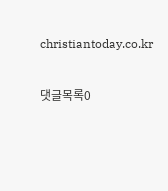christiantoday.co.kr


댓글목록0